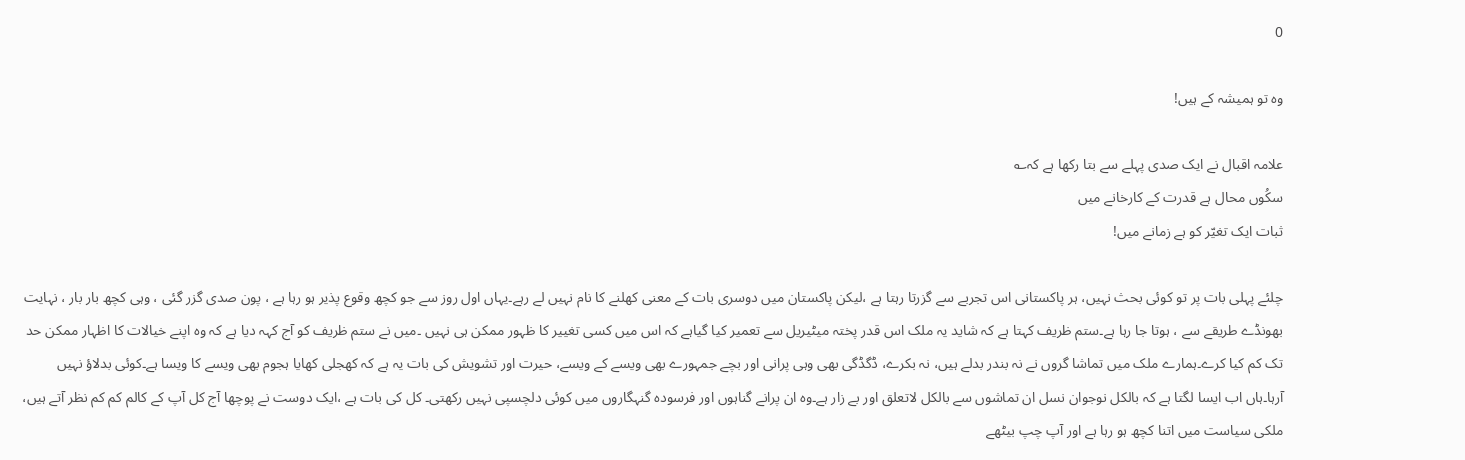0

وہ تو ہمیشہ کے ہیں!

علامہ اقبال نے ایک صدی پہلے سے بتا رکھا ہے کہ؎
سکُوں محال ہے قدرت کے کارخانے میں
ثبات ایک تغیّر کو ہے زمانے میں!

چلئے پہلی بات پر تو کوئی بحث نہیں، ہر پاکستانی اس تجربے سے گزرتا رہتا ہے ،لیکن پاکستان میں دوسری بات کے معنی کھلنے کا نام نہیں لے رہے۔یہاں اول روز سے جو کچھ وقوع پذیر ہو رہا ہے ، پون صدی گزر گئی ، وہی کچھ بار بار ، نہایت بھونڈے طریقے سے ، ہوتا جا رہا ہے۔ستم ظریف کہتا ہے کہ شاید یہ ملک اس قدر پختہ میٹیریل سے تعمیر کیا گیاہے کہ اس میں کسی تغییر کا ظہور ممکن ہی نہیں ۔میں نے ستم ظریف کو آج کہہ دیا ہے کہ وہ اپنے خیالات کا اظہار ممکن حد تک کم کیا کرے۔ہمارے ملک میں تماشا گروں نے نہ بندر بدلے ہیں، نہ بکرے، ڈگڈگی بھی وہی پرانی اور بچے جمہورے بھی ویسے کے ویسے، حیرت اور تشویش کی بات یہ ہے کہ کھجلی کھایا ہجوم بھی ویسے کا ویسا ہے۔کوئی بدلاؤ نہیں آرہا۔ہاں اب ایسا لگتا ہے کہ بالکل نوجوان نسل ان تماشوں سے بالکل لاتعلق اور بے زار ہے۔وہ ان پرانے گناہوں اور فرسودہ گنہگاروں میں کوئی دلچسپی نہیں رکھتی۔ کل کی بات ہے ،ایک دوست نے پوچھا آج کل آپ کے کالم کم کم نظر آتے ہیں، ملکی سیاست میں اتنا کچھ ہو رہا ہے اور آپ چپ بیٹھے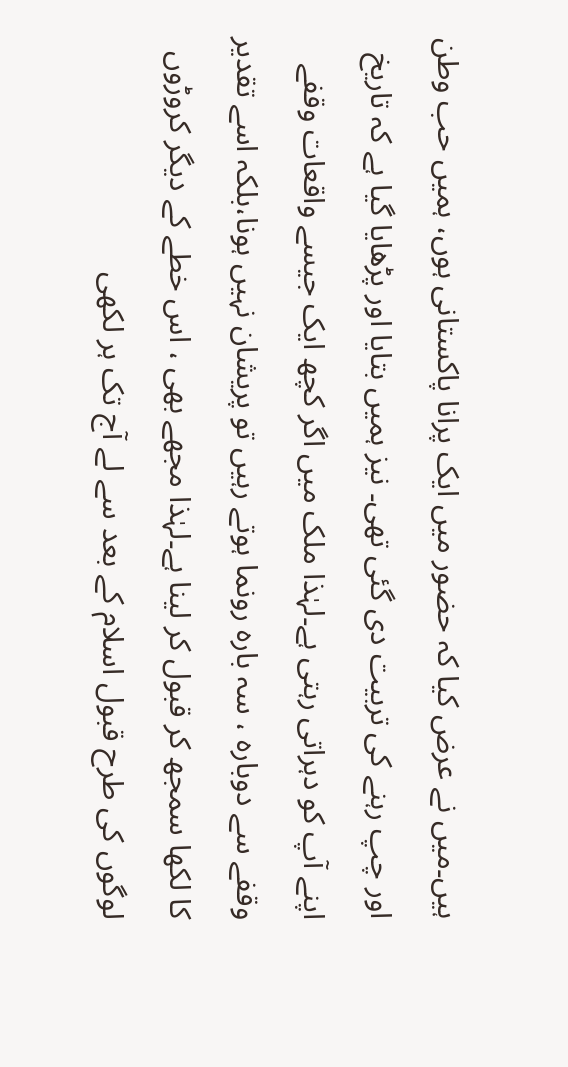ہیں۔میں نے عرض کیا کہ حضور میں ایک پرانا پاکستانی ہوں، ہمیں حب وطن اور چپ رہنے کی تربیت دی گئی تھی۔ نیز ہمیں بتایا اور پڑھایا گیا ہے کہ تاریخ اپنے آپ کو دہراتی رہتی ہے۔لہٰذا ملک میں اگر کچھ ایک جیسے واقعات وقفے وقفے سے دوبارہ ، سہ بارہ رونما ہوتے رہیں تو پریشان نہیں ہونا،بلکہ اسے تقدیر کا لکھا سمجھ کر قبول کر لینا ہے۔لہٰذا مجھے بھی ، اس خطے کے دیگر کروڑوں لوگوں کی طرح قبول اسلام کے بعد سے لے آج تک ہر لکھی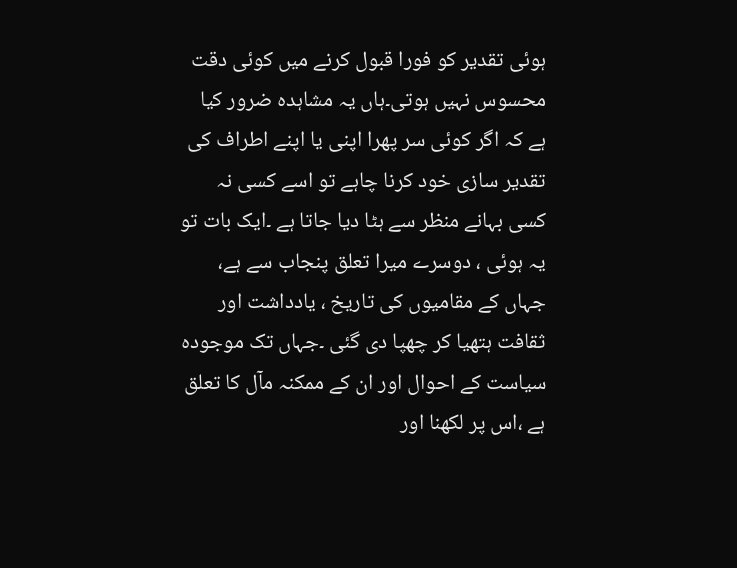ہوئی تقدیر کو فورا قبول کرنے میں کوئی دقت محسوس نہیں ہوتی۔ہاں یہ مشاہدہ ضرور کیا ہے کہ اگر کوئی سر پھرا اپنی یا اپنے اطراف کی تقدیر سازی خود کرنا چاہے تو اسے کسی نہ کسی بہانے منظر سے ہٹا دیا جاتا ہے ۔ایک بات تو یہ ہوئی ، دوسرے میرا تعلق پنجاب سے ہے، جہاں کے مقامیوں کی تاریخ ، یادداشت اور ثقافت ہتھیا کر چھپا دی گئی ۔جہاں تک موجودہ سیاست کے احوال اور ان کے ممکنہ مآل کا تعلق ہے ،اس پر لکھنا اور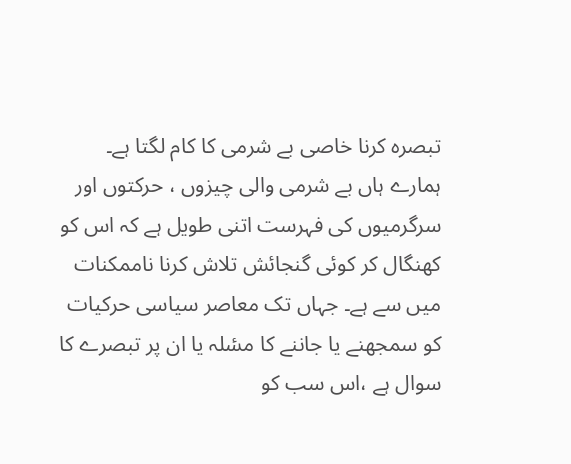تبصرہ کرنا خاصی بے شرمی کا کام لگتا ہے۔ ہمارے ہاں بے شرمی والی چیزوں ، حرکتوں اور سرگرمیوں کی فہرست اتنی طویل ہے کہ اس کو کھنگال کر کوئی گنجائش تلاش کرنا ناممکنات میں سے ہے۔ جہاں تک معاصر سیاسی حرکیات کو سمجھنے یا جاننے کا مسٔلہ یا ان پر تبصرے کا سوال ہے ،اس سب کو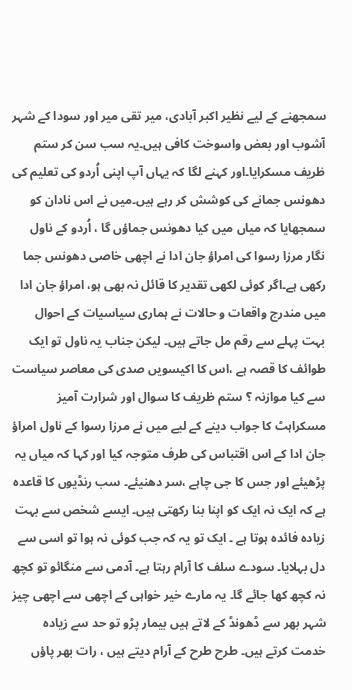سمجھنے کے لیے نظیر اکبر آبادی، میر تقی میر اور سودا کے شہر آشوب اور بعض واسوخت کافی ہیں۔یہ سب سن کر ستم ظریف مسکرایا۔اور کہنے لگا کہ یہاں آپ اپنی اُردو کی تعلیم کی دھونس جمانے کی کوشش کر رہے ہیں۔میں نے اس نادان کو سمجھایا کہ میاں میں کیا دھونس جماؤں گا ، اُردو کے ناول نگار مرزا رسوا کی امراؤ جان ادا نے اچھی خاصی دھونس جما رکھی ہے۔اگر کوئی لکھی تقدیر کا قائل نہ بھی ہو، امراؤ جان ادا میں مندرج واقعات و حالات نے ہماری سیاسیات کے احوال بہت پہلے سے رقم مل جاتے ہیں۔ لیکن جناب یہ ناول تو ایک طوائف کا قصہ ہے ،اس کا اکیسویں صدی کی معاصر سیاست سے کیا موازنہ ؟ ستم ظریف کا سوال اور شرارت آمیز مسکراہٹ کا جواب دینے کے لیے میں نے مرزا رسوا کے ناول امراؤ جان ادا کے اس اقتباس کی طرف متوجہ کیا اور کہا کہ میاں یہ پڑھیئے اور جس کا جی چاہے ،سر دھنیئے۔ سب رنڈیوں کا قاعدہ ہے کہ ایک نہ ایک کو اپنا بنا رکھتی ہیں۔ ایسے شخص سے بہت زیادہ فائدہ ہوتا ہے ۔ ایک تو یہ کہ جب کوئی نہ ہوا تو اسی سے دل بہلایا۔ سودے سلف کا آرام رہتا ہے۔ آدمی سے منگائو تو کچھ نہ کچھ کھا جائے گا۔ یہ مارے خیر خواہی کے اچھی سے اچھی چیز شہر بھر سے ڈھونڈ کے لاتے ہیں بیمار پڑو تو حد سے زیادہ خدمت کرتے ہیں۔ طرح طرح کے آرام دیتے ہیں ، رات بھر پاؤں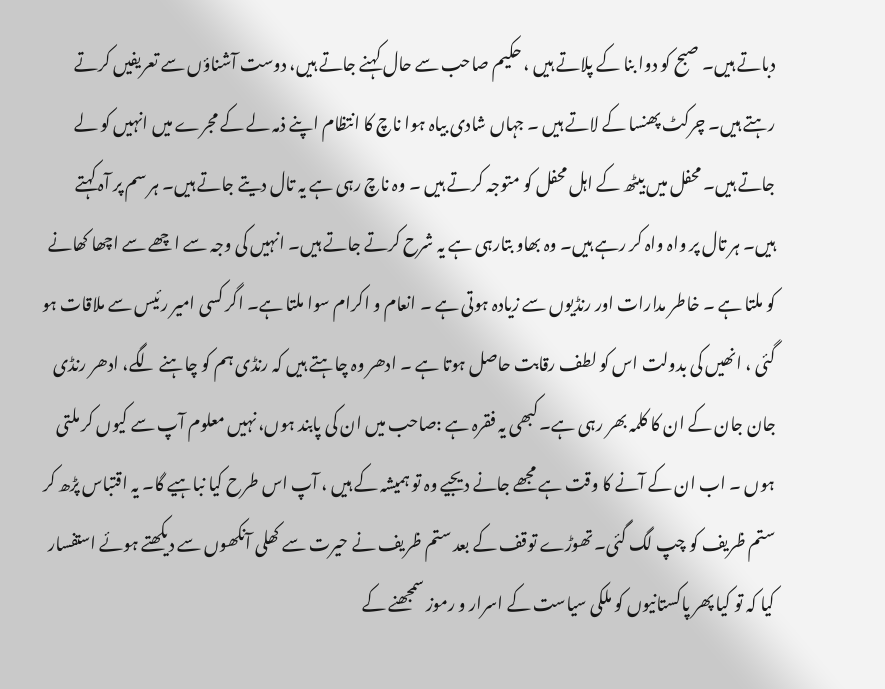دباتے ہیں۔ صبح کو دوا بنا کے پلاتے ہیں ، حکیم صاحب سے حال کہنے جاتے ہیں، دوست آشناؤں سے تعریفیں کرتے رہتے ہیں۔ چرکٹ پھنسا کے لاتے ہیں ۔ جہاں شادی بیاہ ہوا ناچ کا انتظام اپنے ذمہ لے کے مجرے میں انہیں کو لے جاتے ہیں۔ محفل میں بیٹھ کے اہل محفل کو متوجہ کرتے ہیں ۔ وہ ناچ رہی ہے یہ تال دیتے جاتے ہیں۔ ہر سم پر آہ کہتے ہیں۔ ہر تال پر واہ واہ کر رہے ہیں۔ وہ بھاو بتارہی ہے یہ شرح کرتے جاتے ہیں۔ انہیں کی وجہ سے اچھے سے اچھا کھانے کو ملتا ہے ۔ خاطر مدارات اور رنڈیوں سے زیادہ ہوتی ہے ۔ انعام و اکرام سوا ملتا ہے۔ اگر کسی امیر رئیس سے ملاقات ہو گئی ، انھیں کی بدولت اس کو لطف رقابت حاصل ہوتا ہے ۔ ادھر وہ چاہتے ہیں کہ رنڈی ہم کو چاہنے لگے، ادھر رنڈی جان جان کے ان کا کلمہ بھر رہی ہے۔ کبھی یہ فقرہ ہے :صاحب میں ان کی پابند ہوں، نہیں معلوم آپ سے کیوں کر ملتی ہوں ۔ اب ان کے آنے کا وقت ہے مجھے جانے دیجیے وہ تو ہمیشہ کے ہیں ، آپ اس طرح کیا نباہیے گا۔ یہ اقتباس پڑھ کر ستم ظریف کو چپ لگ گئی۔ تھوڑے توقف کے بعد ستم ظریف نے حیرت سے کھلی آنکھوں سے دیکھتے ہوئے استفسار کیا کہ تو کیا پھر پاکستانیوں کو ملکی سیاست کے اسرار و رموز سمجھنے کے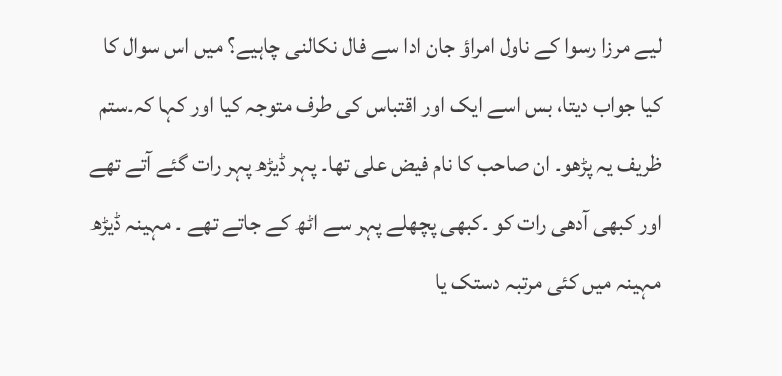لیے مرزا رسوا کے ناول امراؤ جان ادا سے فال نکالنی چاہیے؟ میں اس سوال کا کیا جواب دیتا، بس اسے ایک اور اقتباس کی طرف متوجہ کیا اور کہا کہ۔ستم ظریف یہ پڑھو۔ ان صاحب کا نام فیض علی تھا۔ پہر ڈیڑھ پہر رات گئے آتے تھے اور کبھی آدھی رات کو ۔کبھی پچھلے پہر سے اٹھ کے جاتے تھے ۔ مہینہ ڈیڑھ مہینہ میں کئی مرتبہ دستک یا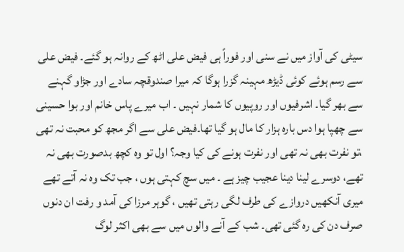سیٹی کی آواز میں نے سنی اور فوراً ہی فیض علی اٹھ کے روانہ ہو گئے۔ فیض علی سے رسم ہوئے کوئی ڈیڑھ مہینہ گزرا ہوگا کہ میرا صندوقچہ سادے اور جڑاو گہنے سے بھر گیا۔ اشرفیوں اور روپیوں کا شمار نہیں ۔ اب میرے پاس خانم اور بوا حسینی سے چھپا ہوا دس بارہ ہزار کا مال ہو گیا تھا۔فیض علی سے اگر مجھ کو محبت نہ تھی ،تو نفرت بھی نہ تھی اور نفرت ہونے کی کیا وجہ؟ اول تو وہ کچھ بدصورت بھی نہ تھے، دوسرے لینا دینا عجیب چیز ہے ۔ میں سچ کہتی ہوں ، جب تک وہ نہ آتے تھے میری آنکھیں دروازے کی طرف لگی رہتی تھیں ، گوہر مرزا کی آمد و رفت ان دنوں صرف دن کی رہ گئی تھی۔ شب کے آنے والوں میں سے بھی اکثر لوگ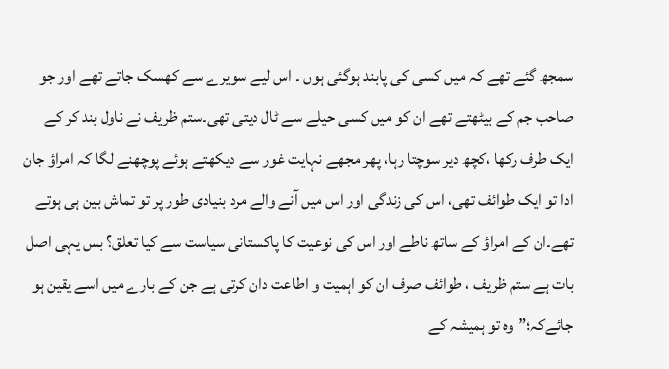سمجھ گئے تھے کہ میں کسی کی پابند ہوگئی ہوں ۔ اس لیے سویرے سے کھسک جاتے تھے اور جو صاحب جم کے بیٹھتے تھے ان کو میں کسی حیلے سے ٹال دیتی تھی۔ستم ظریف نے ناول بند کر کے ایک طرف رکھا ،کچھ دیر سوچتا رہا، پھر مجھے نہایت غور سے دیکھتے ہوئے پوچھنے لگا کہ امراؤ جان ادا تو ایک طوائف تھی، اس کی زندگی اور اس میں آنے والے مرد بنیادی طور پر تو تماش بین ہی ہوتے تھے۔ان کے امراؤ کے ساتھ ناطے اور اس کی نوعیت کا پاکستانی سیاست سے کیا تعلق؟ بس یہی اصل بات ہے ستم ظریف ، طوائف صرف ان کو اہمیت و اطاعت دان کرتی ہے جن کے بارے میں اسے یقین ہو جائےکہ؛”وہ تو ہمیشہ کے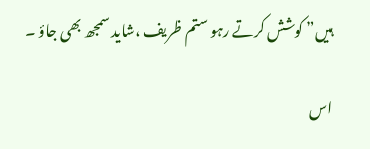ہیں” کوشش کرتے رہو ستم ظریف ،شاید سمجھ بھی جاؤ ۔

اس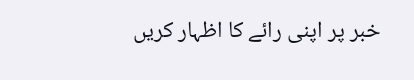خبر پر اپنی رائے کا اظہار کریں